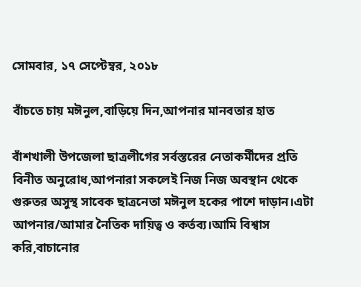সোমবার, ১৭ সেপ্টেম্বর, ২০১৮

বাঁচতে চায় মঈনুল,বাড়িয়ে দিন,আপনার মানবতার হাত

বাঁশখালী উপজেলা ছাত্রলীগের সর্বস্তরের নেতাকর্মীদের প্রতি বিনীত অনুরোধ,আপনারা সকলেই নিজ নিজ অবস্থান থেকে গুরুতর অসুস্থ সাবেক ছাত্রনেতা মঈনুল হকের পাশে দাড়ান।এটা আপনার/আমার নৈতিক দায়িত্ব ও কর্তব্য।আমি বিশ্বাস করি,বাচানোর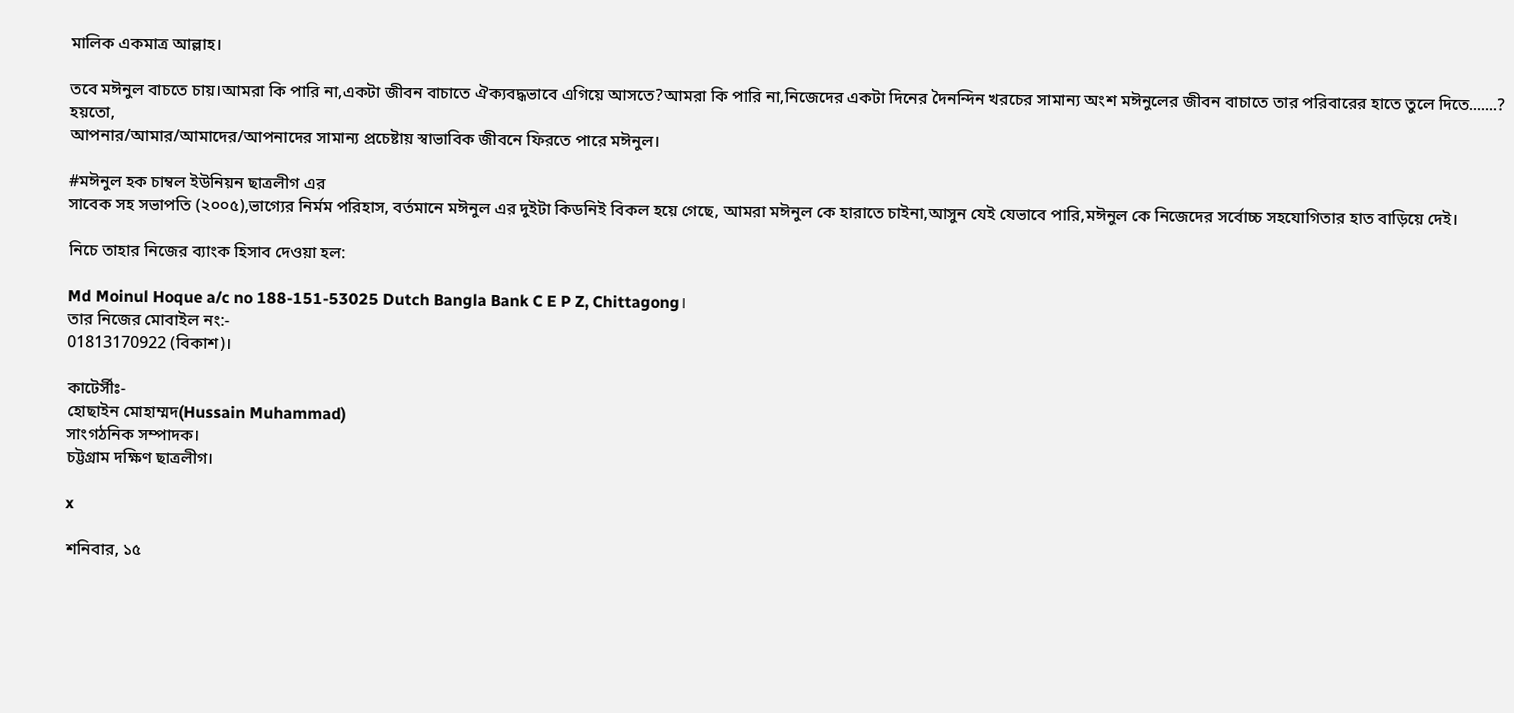মালিক একমাত্র আল্লাহ।

তবে মঈনুল বাচতে চায়।আমরা কি পারি না,একটা জীবন বাচাতে ঐক্যবদ্ধভাবে এগিয়ে আসতে?আমরা কি পারি না,নিজেদের একটা দিনের দৈনন্দিন খরচের সামান্য অংশ মঈনুলের জীবন বাচাতে তার পরিবারের হাতে তুলে দিতে.......?
হয়তো,
আপনার/আমার/আমাদের/আপনাদের সামান্য প্রচেষ্টায় স্বাভাবিক জীবনে ফিরতে পারে মঈনুল।

#মঈনুল হক চাম্বল ইউনিয়ন ছাত্রলীগ এর
সাবেক সহ সভাপতি (২০০৫),ভাগ্যের নির্মম পরিহাস, বর্তমানে মঈনুল এর দুইটা কিডনিই বিকল হয়ে গেছে, আমরা মঈনুল কে হারাতে চাইনা,আসুন যেই যেভাবে পারি,মঈনুল কে নিজেদের সর্বোচ্চ সহযোগিতার হাত বাড়িয়ে দেই।

নিচে তাহার নিজের ব্যাংক হিসাব দেওয়া হল:

Md Moinul Hoque a/c no 188-151-53025 Dutch Bangla Bank C E P Z, Chittagong।
তার নিজের মোবাইল নং:-
01813170922 (বিকাশ)।

কাটের্সীঃ-
হোছাইন মোহাম্মদ(Hussain Muhammad)
সাংগঠনিক সম্পাদক।
চট্টগ্রাম দক্ষিণ ছাত্রলীগ।

x

শনিবার, ১৫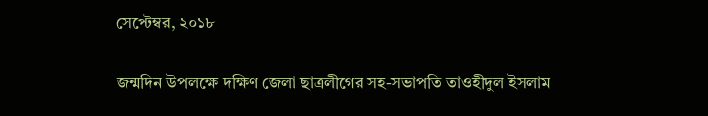সেপ্টেম্বর, ২০১৮

জন্মদিন উপলক্ষে দক্ষিণ জেলা ছাত্রলীগের সহ-সভাপতি তাওহীদুল ইসলাম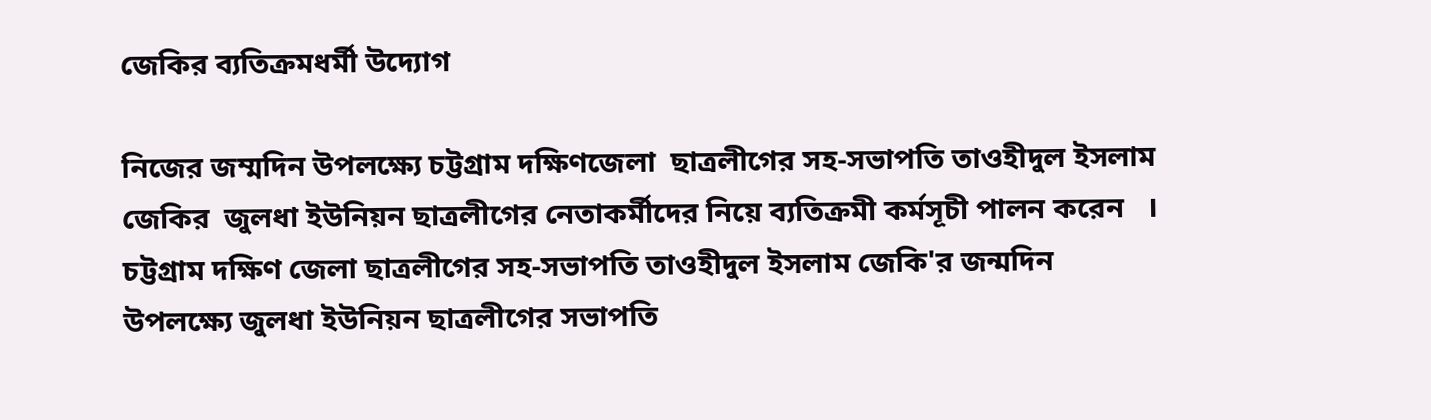জেকির ব্যতিক্রমধর্মী উদ্যোগ

নিজের জম্মদিন উপলক্ষ্যে চট্টগ্রাম দক্ষিণজেলা  ছাত্রলীগের সহ-সভাপতি তাওহীদুল ইসলাম জেকির  জুলধা ইউনিয়ন ছাত্রলীগের নেতাকর্মীদের নিয়ে ব্যতিক্রমী কর্মসূচী পালন করেন   ।
চট্টগ্রাম দক্ষিণ জেলা ছাত্রলীগের সহ-সভাপতি তাওহীদুল ইসলাম জেকি'র জন্মদিন উপলক্ষ্যে জুলধা ইউনিয়ন ছাত্রলীগের সভাপতি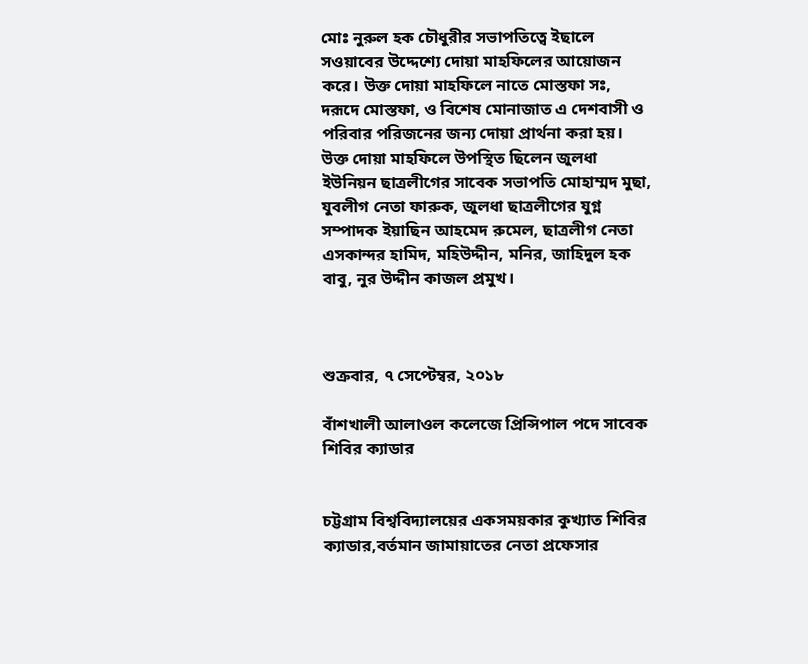মোঃ নুরুল হক চৌধুরীর সভাপতিত্বে ইছালে সওয়াবের উদ্দেশ্যে দোয়া মাহফিলের আয়োজন করে। উক্ত দোয়া মাহফিলে নাতে মোস্তফা সঃ, দরূদে মোস্তফা, ও বিশেষ মোনাজাত এ দেশবাসী ও পরিবার পরিজনের জন্য দোয়া প্রার্থনা করা হয়।
উক্ত দোয়া মাহফিলে উপস্থিত ছিলেন জুলধা ইউনিয়ন ছাত্রলীগের সাবেক সভাপতি মোহাম্মদ মুছা, যুবলীগ নেতা ফারুক, জুলধা ছাত্রলীগের যুগ্ন সম্পাদক ইয়াছিন আহমেদ রুমেল, ছাত্রলীগ নেতা এসকান্দর হামিদ, মহিউদ্দীন, মনির, জাহিদুল হক বাবু, নুর উদ্দীন কাজল প্রমুখ।



শুক্রবার, ৭ সেপ্টেম্বর, ২০১৮

বাঁশখালী আলাওল কলেজে প্রিন্সিপাল পদে সাবেক শিবির ক্যাডার


চট্টগ্রাম বিশ্ববিদ্যালয়ের একসময়কার কুখ্যাত শিবির ক্যাডার,বর্তমান জামায়াতের নেতা প্রফেসার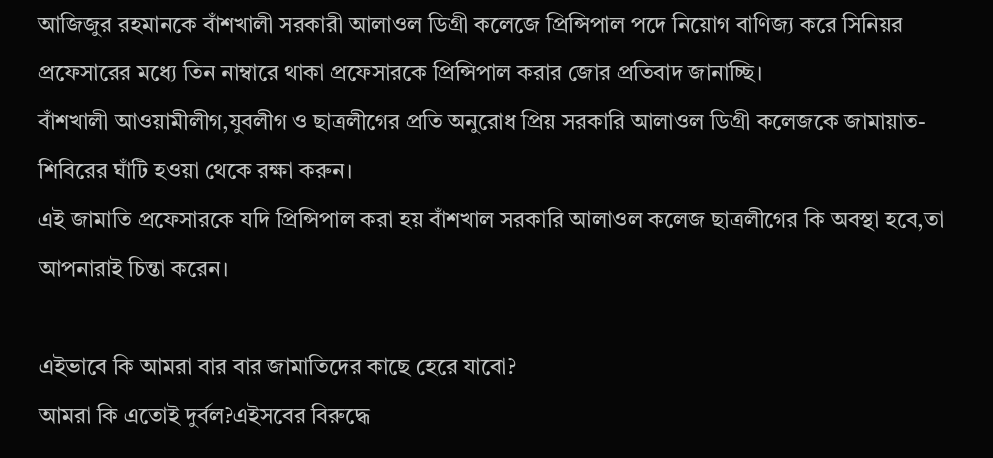আজিজুর রহমানকে বাঁশখালী সরকারী আলাওল ডিগ্রী কলেজে প্রিন্সিপাল পদে নিয়োগ বাণিজ্য করে সিনিয়র প্রফেসারের মধ্যে তিন নাম্বারে থাকা প্রফেসারকে প্রিন্সিপাল করার জোর প্রতিবাদ জানাচ্ছি।
বাঁশখালী আওয়ামীলীগ,যুবলীগ ও ছাত্রলীগের প্রতি অনুরোধ প্রিয় সরকারি আলাওল ডিগ্রী কলেজকে জামায়াত-শিবিরের ঘাঁটি হওয়া থেকে রক্ষা করুন।
এই জামাতি প্রফেসারকে যদি প্রিন্সিপাল করা হয় বাঁশখাল সরকারি আলাওল কলেজ ছাত্রলীগের কি অবস্থা হবে,তা আপনারাই চিন্তা করেন।

এইভাবে কি আমরা বার বার জামাতিদের কাছে হেরে যাবো?
আমরা কি এতোই দুর্বল?এইসবের বিরুদ্ধে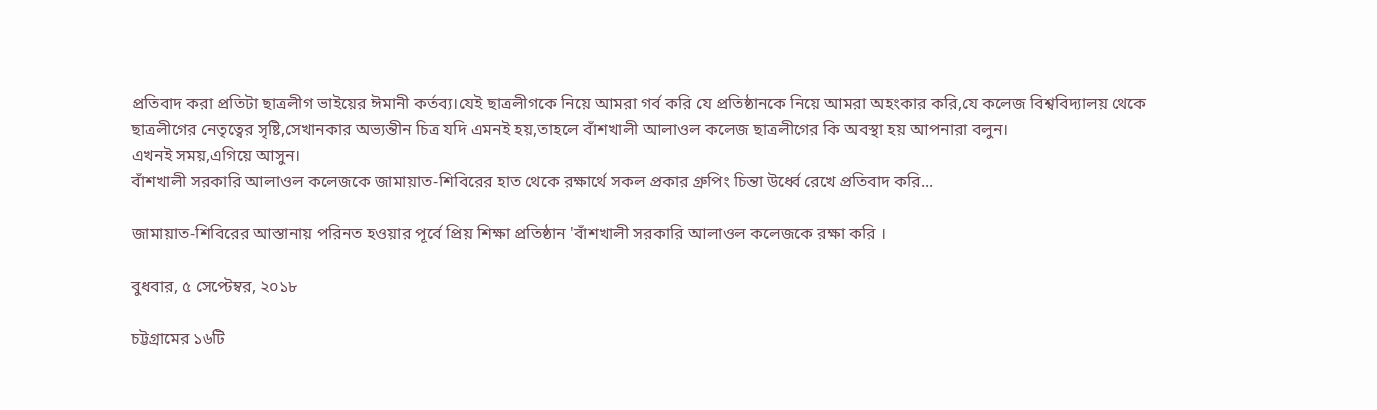প্রতিবাদ করা প্রতিটা ছাত্রলীগ ভাইয়ের ঈমানী কর্তব্য।যেই ছাত্রলীগকে নিয়ে আমরা গর্ব করি যে প্রতিষ্ঠানকে নিয়ে আমরা অহংকার করি,যে কলেজ বিশ্ববিদ্যালয় থেকে ছাত্রলীগের নেতৃত্বের সৃষ্টি,সেখানকার অভ্যন্তীন চিত্র যদি এমনই হয়,তাহলে বাঁশখালী আলাওল কলেজ ছাত্রলীগের কি অবস্থা হয় আপনারা বলুন।
এখনই সময়,এগিয়ে আসুন।
বাঁশখালী সরকারি আলাওল কলেজকে জামায়াত-শিবিরের হাত থেকে রক্ষার্থে সকল প্রকার গ্রুপিং চিন্তা উর্ধ্বে রেখে প্রতিবাদ করি...

জামায়াত-শিবিরের আস্তানায় পরিনত হওয়ার পূর্বে প্রিয় শিক্ষা প্রতিষ্ঠান 'বাঁশখালী সরকারি আলাওল কলেজকে রক্ষা করি ।

বুধবার, ৫ সেপ্টেম্বর, ২০১৮

চট্টগ্রামের ১৬টি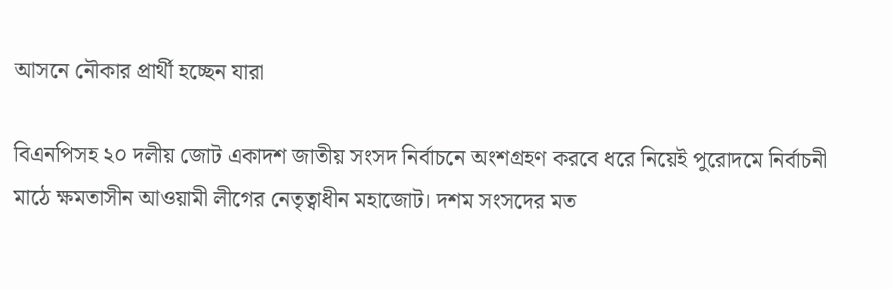আসনে নৌকার প্রার্থী হচ্ছেন যারা

বিএনপিসহ ২০ দলীয় জোট একাদশ জাতীয় সংসদ নির্বাচনে অংশগ্রহণ করবে ধরে নিয়েই পুরোদমে নির্বাচনী মাঠে ক্ষমতাসীন আওয়ামী লীগের নেতৃত্বাধীন মহাজোট। দশম সংসদের মত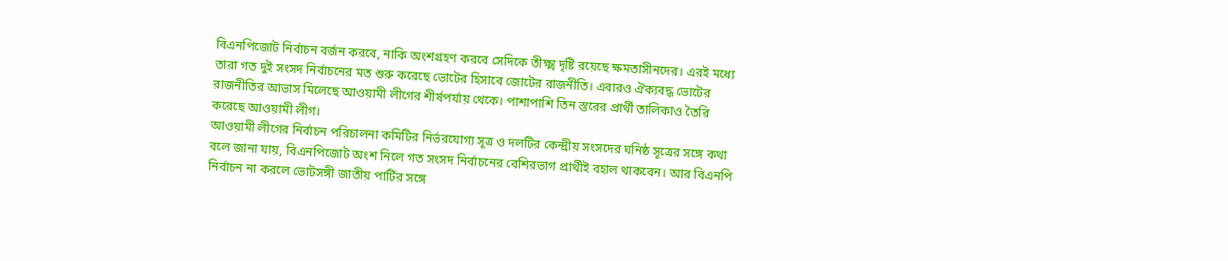বিএনপিজোট নির্বাচন বর্জন করবে, নাকি অংশগ্রহণ করবে সেদিকে তীক্ষ্ম দৃষ্টি রয়েছে ক্ষমতাসীনদের। এরই মধ্যে তারা গত দুই সংসদ নির্বাচনের মত শুরু করেছে ভোটের হিসাবে জোটের রাজনীতি। এবারও ঐক্যবদ্ধ ভোটের রাজনীতির আভাস মিলেছে আওয়ামী লীগের শীর্ষপর্যায় থেকে। পাশাপাশি তিন স্তরের প্রার্থী তালিকাও তৈরি করেছে আওয়ামী লীগ।
আওয়ামী লীগের নির্বাচন পরিচালনা কমিটির নির্ভরযোগ্য সূত্র ও দলটির কেন্দ্রীয় সংসদের ঘনিষ্ঠ সূত্রের সঙ্গে কথা বলে জানা যায়, বিএনপিজোট অংশ নিলে গত সংসদ নির্বাচনের বেশিরভাগ প্রার্থীই বহাল থাকবেন। আর বিএনপি নির্বাচন না করলে ভোটসঙ্গী জাতীয় পার্টির সঙ্গে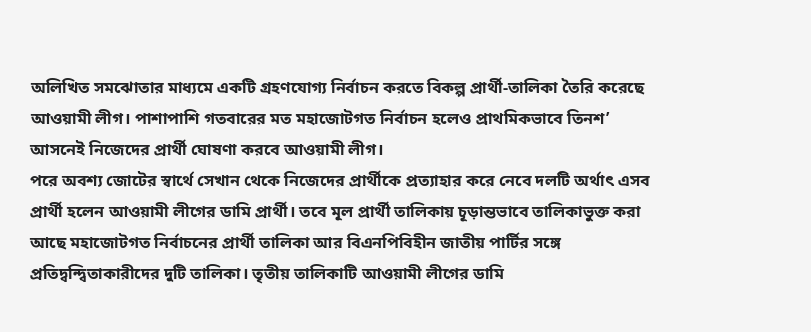অলিখিত সমঝোতার মাধ্যমে একটি গ্রহণযোগ্য নির্বাচন করতে বিকল্প প্রার্থী-তালিকা তৈরি করেছে আওয়ামী লীগ। পাশাপাশি গতবারের মত মহাজোটগত নির্বাচন হলেও প্রাথমিকভাবে তিনশ’ আসনেই নিজেদের প্রার্থী ঘোষণা করবে আওয়ামী লীগ।
পরে অবশ্য জোটের স্বার্থে সেখান থেকে নিজেদের প্রার্থীকে প্রত্যাহার করে নেবে দলটি অর্থাৎ এসব প্রার্থী হলেন আওয়ামী লীগের ডামি প্রার্থী। তবে মূল প্রার্থী তালিকায় চূড়ান্তভাবে তালিকাভুক্ত করা আছে মহাজোটগত নির্বাচনের প্রার্থী তালিকা আর বিএনপিবিহীন জাতীয় পার্টির সঙ্গে প্রতিদ্বন্দ্বিতাকারীদের দুটি তালিকা। তৃতীয় তালিকাটি আওয়ামী লীগের ডামি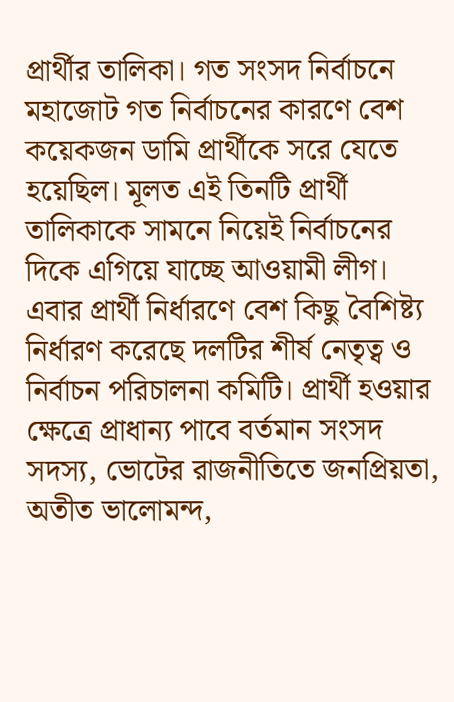প্রার্থীর তালিকা। গত সংসদ নির্বাচনে মহাজোট গত নির্বাচনের কারণে বেশ কয়েকজন ডামি প্রার্থীকে সরে যেতে হয়েছিল। মূলত এই তিনটি প্রার্থী তালিকাকে সামনে নিয়েই নির্বাচনের দিকে এগিয়ে যাচ্ছে আওয়ামী লীগ।
এবার প্রার্থী নির্ধারণে বেশ কিছু বৈশিষ্ট্য নির্ধারণ করেছে দলটির শীর্ষ নেতৃত্ব ও নির্বাচন পরিচালনা কমিটি। প্রার্থী হওয়ার ক্ষেত্রে প্রাধান্য পাবে বর্তমান সংসদ সদস্য, ভোটের রাজনীতিতে জনপ্রিয়তা, অতীত ভালোমন্দ,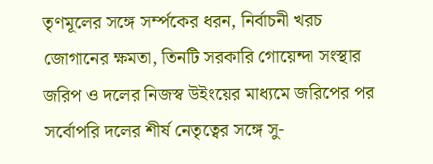তৃণমূলের সঙ্গে সর্ম্পকের ধরন, নির্বাচনী খরচ জোগানের ক্ষমতা, তিনটি সরকারি গোয়েন্দা সংস্থার জরিপ ও দলের নিজস্ব উইংয়ের মাধ্যমে জরিপের পর সর্বোপরি দলের শীর্ষ নেতৃত্বের সঙ্গে সু-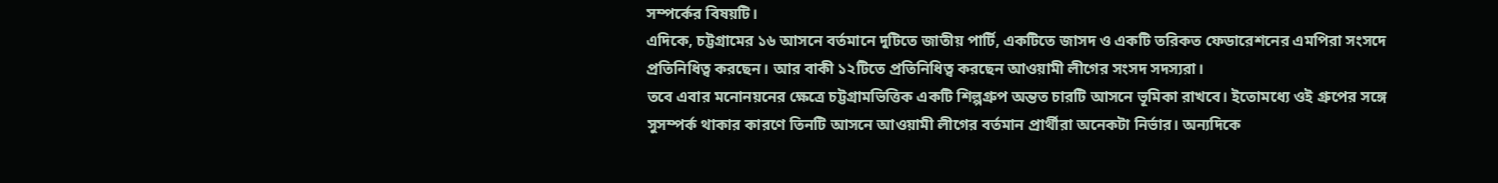সম্পর্কের বিষয়টি।
এদিকে, চট্টগ্রামের ১৬ আসনে বর্তমানে দুটিতে জাতীয় পার্টি, একটিতে জাসদ ও একটি তরিকত ফেডারেশনের এমপিরা সংসদে প্রতিনিধিত্ব করছেন। আর বাকী ১২টিতে প্রতিনিধিত্ব করছেন আওয়ামী লীগের সংসদ সদস্যরা।
তবে এবার মনোনয়নের ক্ষেত্রে চট্টগ্রামভিত্তিক একটি শিল্পগ্রুপ অন্তত চারটি আসনে ভূমিকা রাখবে। ইতোমধ্যে ওই গ্রুপের সঙ্গে সুসম্পর্ক থাকার কারণে তিনটি আসনে আওয়ামী লীগের বর্তমান প্রার্থীরা অনেকটা নির্ভার। অন্যদিকে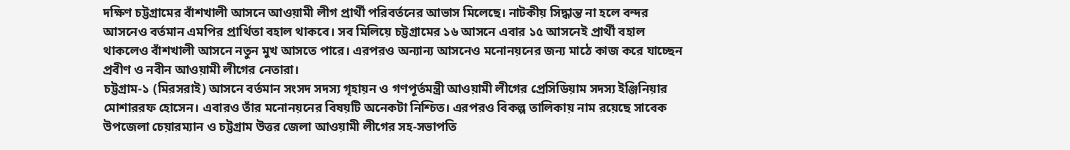দক্ষিণ চট্টগ্রামের বাঁশখালী আসনে আওয়ামী লীগ প্রার্থী পরিবর্তনের আভাস মিলেছে। নাটকীয় সিদ্ধান্ত না হলে বন্দর আসনেও বর্তমান এমপির প্রার্থিতা বহাল থাকবে। সব মিলিয়ে চট্টগ্রামের ১৬ আসনে এবার ১৫ আসনেই প্রার্থী বহাল থাকলেও বাঁশখালী আসনে নতুন মুখ আসতে পারে। এরপরও অন্যান্য আসনেও মনোনয়নের জন্য মাঠে কাজ করে যাচ্ছেন প্রবীণ ও নবীন আওয়ামী লীগের নেতারা।
চট্টগ্রাম-১ (মিরসরাই) আসনে বর্তমান সংসদ সদস্য গৃহায়ন ও গণপূর্তমন্ত্রী আওয়ামী লীগের প্রেসিডিয়াম সদস্য ইঞ্জিনিয়ার মোশাররফ হোসেন। এবারও তাঁর মনোনয়নের বিষয়টি অনেকটা নিশ্চিত। এরপরও বিকল্প তালিকায় নাম রয়েছে সাবেক উপজেলা চেয়ারম্যান ও চট্টগ্রাম উত্তর জেলা আওয়ামী লীগের সহ-সভাপতি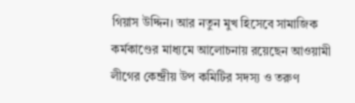গিয়াস উদ্দিন। আর নতুন মুখ হিসেবে সামাজিক কর্মকাণ্ডের মাধ্যমে আলোচনায় রয়েছেন আওয়ামী লীগের কেন্দ্রীয় উপ কমিটির সদস্য ও তরুণ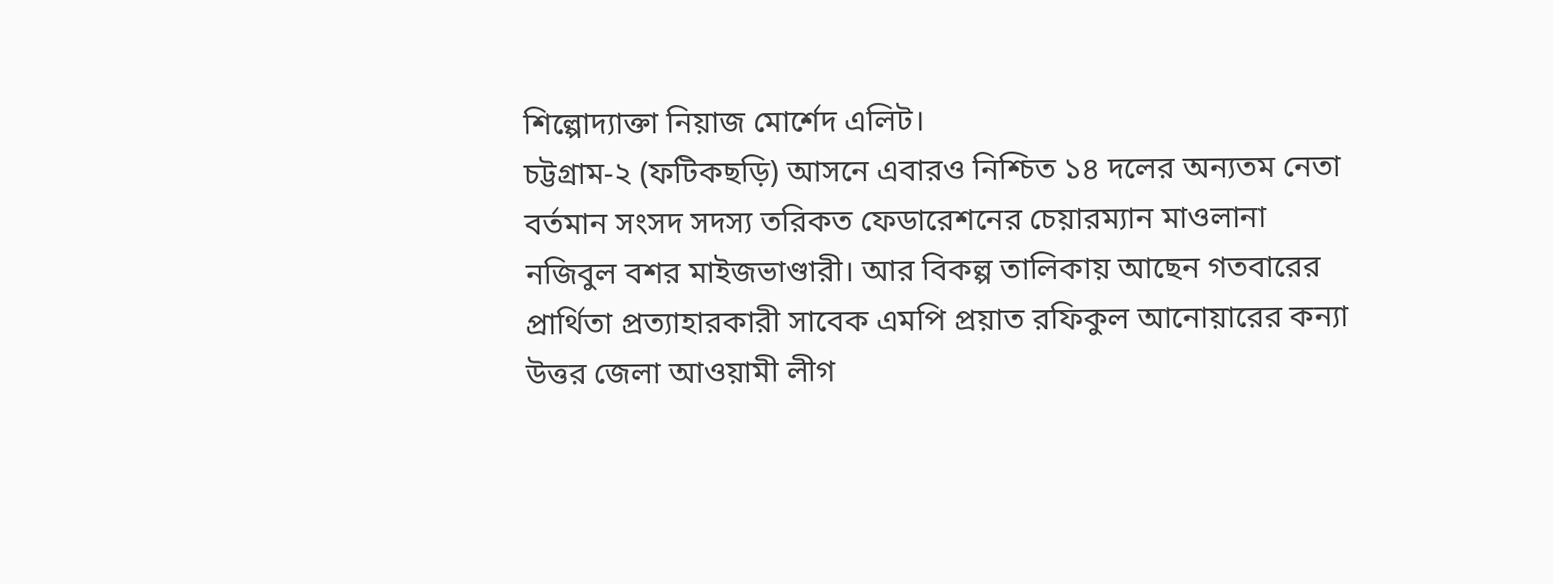শিল্পোদ্যাক্তা নিয়াজ মোর্শেদ এলিট।
চট্টগ্রাম-২ (ফটিকছড়ি) আসনে এবারও নিশ্চিত ১৪ দলের অন্যতম নেতা বর্তমান সংসদ সদস্য তরিকত ফেডারেশনের চেয়ারম্যান মাওলানা নজিবুল বশর মাইজভাণ্ডারী। আর বিকল্প তালিকায় আছেন গতবারের প্রার্থিতা প্রত্যাহারকারী সাবেক এমপি প্রয়াত রফিকুল আনোয়ারের কন্যা উত্তর জেলা আওয়ামী লীগ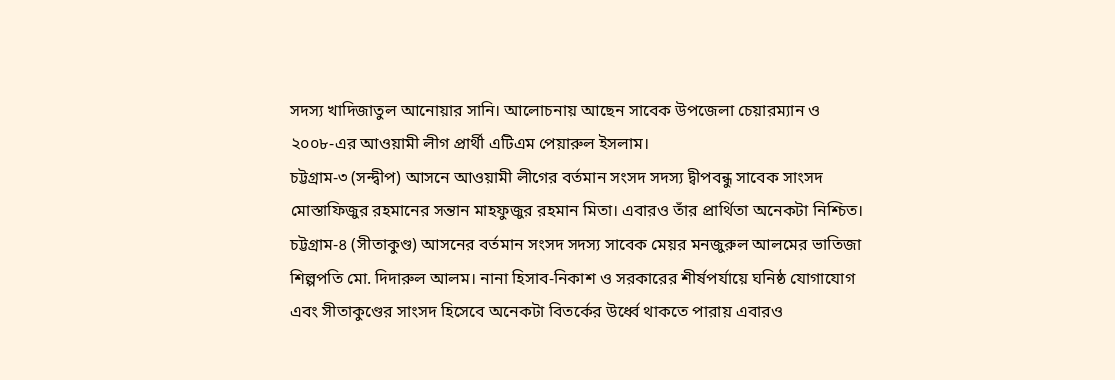সদস্য খাদিজাতুল আনোয়ার সানি। আলোচনায় আছেন সাবেক উপজেলা চেয়ারম্যান ও ২০০৮-এর আওয়ামী লীগ প্রার্থী এটিএম পেয়ারুল ইসলাম।
চট্টগ্রাম-৩ (সন্দ্বীপ) আসনে আওয়ামী লীগের বর্তমান সংসদ সদস্য দ্বীপবন্ধু সাবেক সাংসদ মোস্তাফিজুর রহমানের সন্তান মাহফুজুর রহমান মিতা। এবারও তাঁর প্রার্থিতা অনেকটা নিশ্চিত।
চট্টগ্রাম-৪ (সীতাকুণ্ড) আসনের বর্তমান সংসদ সদস্য সাবেক মেয়র মনজুরুল আলমের ভাতিজা শিল্পপতি মো. দিদারুল আলম। নানা হিসাব-নিকাশ ও সরকারের শীর্ষপর্যায়ে ঘনিষ্ঠ যোগাযোগ এবং সীতাকুণ্ডের সাংসদ হিসেবে অনেকটা বিতর্কের উর্ধ্বে থাকতে পারায় এবারও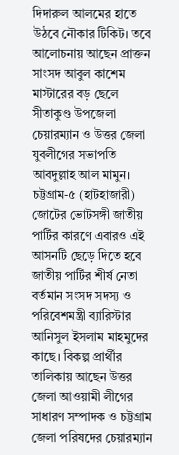দিদারুল আলমের হাতে উঠবে নৌকার টিকিট। তবে আলোচনায় আছেন প্রাক্তন সাংসদ আবুল কাশেম মাস্টারের বড় ছেলে সীতাকুণ্ড উপজেলা চেয়ারম্যান ও উত্তর জেলা যুবলীগের সভাপতি আবদুল্লাহ আল মামুন।
চট্টগ্রাম-৫ (হাটহাজারী) জোটের ভোটসঙ্গী জাতীয় পার্টির কারণে এবারও এই আসনটি ছেড়ে দিতে হবে জাতীয় পার্টির শীর্ষ নেতা বর্তমান সংসদ সদস্য ও পরিবেশমন্ত্রী ব্যারিস্টার আনিসুল ইসলাম মাহমুদের কাছে। বিকল্প প্রার্থীর তালিকায় আছেন উত্তর জেলা আওয়ামী লীগের সাধারণ সম্পাদক ও চট্টগ্রাম জেলা পরিষদের চেয়ারম্যান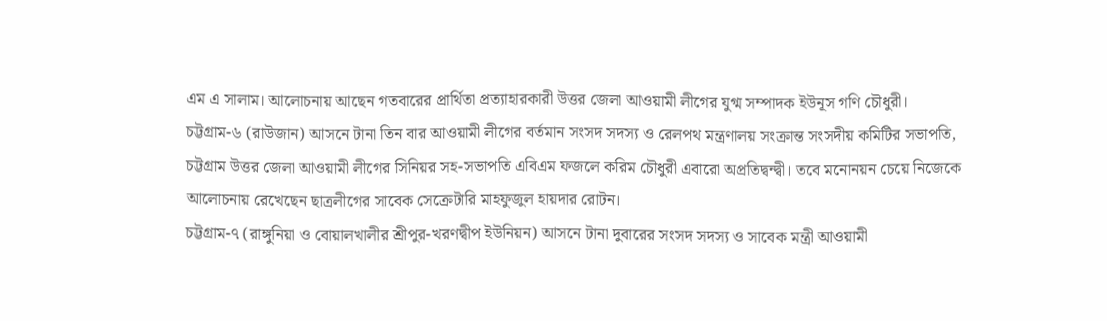এম এ সালাম। আলোচনায় আছেন গতবারের প্রার্থিতা প্রত্যাহারকারী উত্তর জেলা আওয়ামী লীগের যুগ্ম সম্পাদক ইউনূস গণি চৌধুরী।
চট্টগ্রাম-৬ (রাউজান) আসনে টানা তিন বার আওয়ামী লীগের বর্তমান সংসদ সদস্য ও রেলপথ মন্ত্রণালয় সংক্রান্ত সংসদীয় কমিটির সভাপতি, চট্টগ্রাম উত্তর জেলা আওয়ামী লীগের সিনিয়র সহ-সভাপতি এবিএম ফজলে করিম চৌধুরী এবারো অপ্রতিদ্বন্দ্বী। তবে মনোনয়ন চেয়ে নিজেকে আলোচনায় রেখেছেন ছাত্রলীগের সাবেক সেক্রেটারি মাহফুজুল হায়দার রোটন।
চট্টগ্রাম-৭ (রাঙ্গুনিয়া ও বোয়ালখালীর শ্রীপুর-খরণদ্বীপ ইউনিয়ন) আসনে টানা দুবারের সংসদ সদস্য ও সাবেক মন্ত্রী আওয়ামী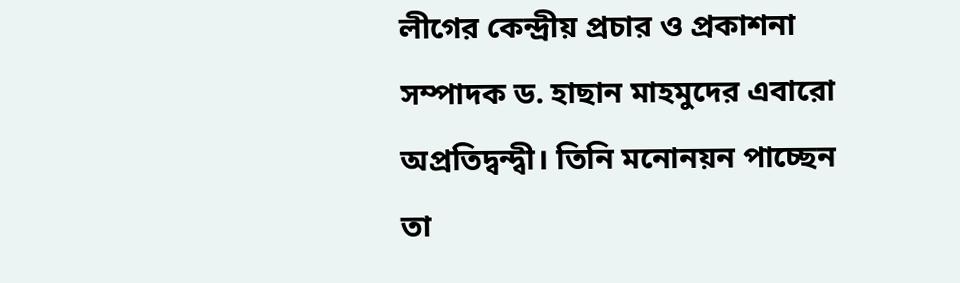লীগের কেন্দ্রীয় প্রচার ও প্রকাশনা সম্পাদক ড. হাছান মাহমুদের এবারো অপ্রতিদ্বন্দ্বী। তিনি মনোনয়ন পাচ্ছেন তা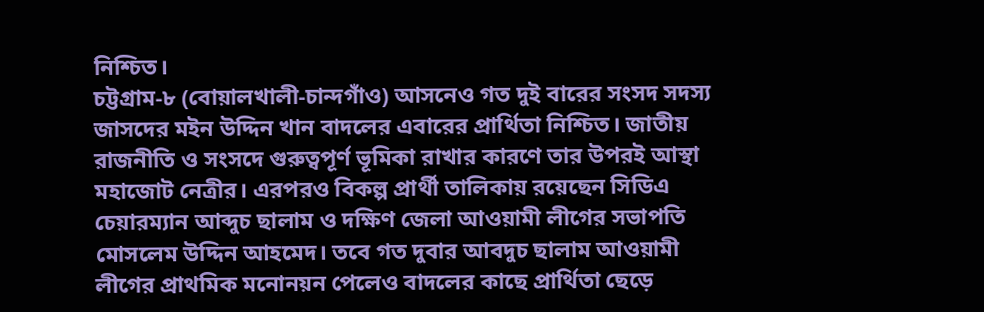নিশ্চিত।
চট্টগ্রাম-৮ (বোয়ালখালী-চান্দগাঁও) আসনেও গত দুই বারের সংসদ সদস্য জাসদের মইন উদ্দিন খান বাদলের এবারের প্রার্থিতা নিশ্চিত। জাতীয় রাজনীতি ও সংসদে গুরুত্বপূর্ণ ভূমিকা রাখার কারণে তার উপরই আস্থা মহাজোট নেত্রীর। এরপরও বিকল্প প্রার্থী তালিকায় রয়েছেন সিডিএ চেয়ারম্যান আব্দুচ ছালাম ও দক্ষিণ জেলা আওয়ামী লীগের সভাপতি মোসলেম উদ্দিন আহমেদ। তবে গত দুবার আবদুচ ছালাম আওয়ামী লীগের প্রাথমিক মনোনয়ন পেলেও বাদলের কাছে প্রার্থিতা ছেড়ে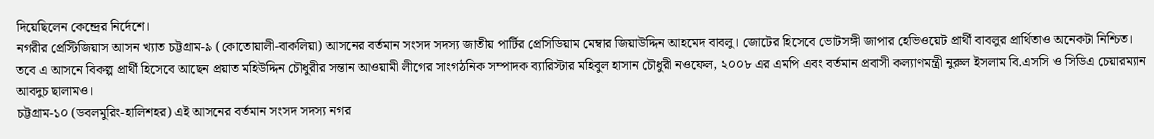দিয়েছিলেন কেন্দ্রের নির্দেশে।
নগরীর প্রেস্টিজিয়াস আসন খ্যাত চট্টগ্রাম-৯ (কোতোয়ালী-বাকলিয়া) আসনের বর্তমান সংসদ সদস্য জাতীয় পার্টির প্রেসিডিয়াম মেম্বার জিয়াউদ্দিন আহমেদ বাবলু। জোটের হিসেবে ভোটসঙ্গী জাপার হেভিওয়েট প্রার্থী বাবলুর প্রার্থিতাও অনেকটা নিশ্চিত। তবে এ আসনে বিকল্প প্রার্থী হিসেবে আছেন প্রয়াত মহিউদ্দিন চৌধুরীর সন্তান আওয়ামী লীগের সাংগঠনিক সম্পাদক ব্যারিস্টার মহিবুল হাসান চৌধুরী নওফেল, ২০০৮ এর এমপি এবং বর্তমান প্রবাসী কল্যাণমন্ত্রী নুরুল ইসলাম বি.এসসি ও সিডিএ চেয়ারম্যান আবদুচ ছালামও।
চট্টগ্রাম-১০ (ডবলমুরিং-হালিশহর) এই আসনের বর্তমান সংসদ সদস্য নগর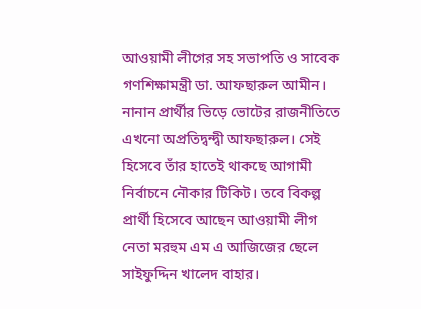আওয়ামী লীগের সহ সভাপতি ও সাবেক গণশিক্ষামন্ত্রী ডা. আফছারুল আমীন। নানান প্রার্থীর ভিড়ে ভোটের রাজনীতিতে এখনো অপ্রতিদ্বন্দ্বী আফছারুল। সেই হিসেবে তাঁর হাতেই থাকছে আগামী নির্বাচনে নৌকার টিকিট। তবে বিকল্প প্রার্থী হিসেবে আছেন আওয়ামী লীগ নেতা মরহুম এম এ আজিজের ছেলে সাইফুদ্দিন খালেদ বাহার।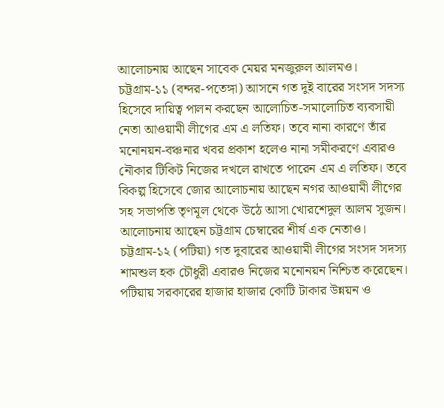আলোচনায় আছেন সাবেক মেয়র মনজুরুল আলমও।
চট্টগ্রাম-১১ (বন্দর-পতেঙ্গা) আসনে গত দুই বারের সংসদ সদস্য হিসেবে দায়িত্ব পালন করছেন আলোচিত-সমালোচিত ব্যবসায়ী নেতা আওয়ামী লীগের এম এ লতিফ। তবে নানা কারণে তাঁর মনোনয়ন-বঞ্চনার খবর প্রকাশ হলেও নানা সমীকরণে এবারও নৌকার টিকিট নিজের দখলে রাখতে পারেন এম এ লতিফ। তবে বিকল্প হিসেবে জোর আলোচনায় আছেন নগর আওয়ামী লীগের সহ সভাপতি তৃণমূল থেকে উঠে আসা খোরশেদুল আলম সুজন। আলোচনায় আছেন চট্টগ্রাম চেম্বারের শীর্ষ এক নেতাও।
চট্টগ্রাম-১২ (পটিয়া) গত দুবারের আওয়ামী লীগের সংসদ সদস্য শামশুল হক চৌধুরী এবারও নিজের মনোনয়ন নিশ্চিত করেছেন। পটিয়ায় সরকারের হাজার হাজার কোটি টাকার উন্নয়ন ও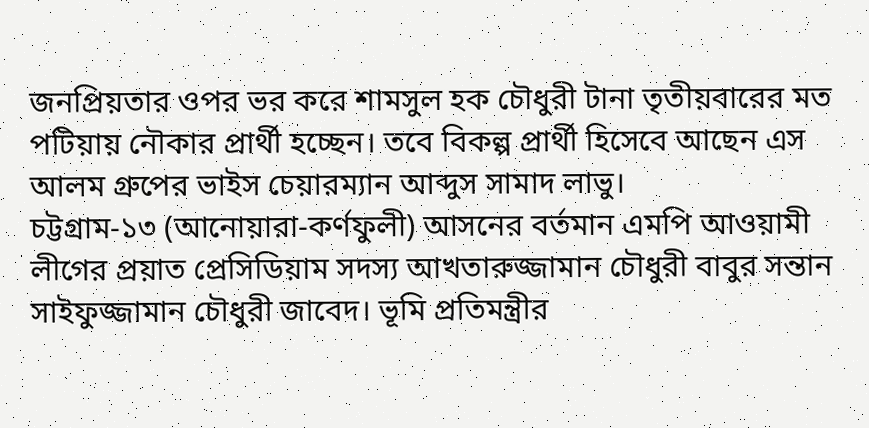জনপ্রিয়তার ওপর ভর করে শামসুল হক চৌধুরী টানা তৃতীয়বারের মত পটিয়ায় নৌকার প্রার্থী হচ্ছেন। তবে বিকল্প প্রার্থী হিসেবে আছেন এস আলম গ্রুপের ভাইস চেয়ারম্যান আব্দুস সামাদ লাভু।
চট্টগ্রাম-১৩ (আনোয়ারা-কর্ণফুলী) আসনের বর্তমান এমপি আওয়ামী লীগের প্রয়াত প্রেসিডিয়াম সদস্য আখতারুজ্জামান চৌধুরী বাবুর সন্তান সাইফুজ্জামান চৌধুরী জাবেদ। ভূমি প্রতিমন্ত্রীর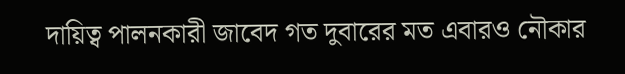দায়িত্ব পালনকারী জাবেদ গত দুবারের মত এবারও নৌকার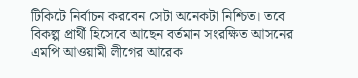টিকিটে নির্বাচন করবেন সেটা অনেকটা নিশ্চিত। তবে বিকল্প প্রার্থী হিসেবে আছেন বর্তমান সংরক্ষিত আসনের এমপি আওয়ামী লীগের আরেক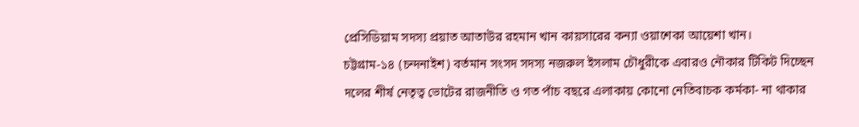প্রেসিডিয়াম সদস্য প্রয়াত আতাউর রহমান খান কায়সারের কন্যা ওয়াশেকা আয়েশা খান।
চট্টগ্রাম-১৪ (চন্দনাইশ) বর্তমান সংসদ সদস্য নজরুল ইসলাম চৌধুরীকে এবারও নৌকার টিকিট দিচ্ছেন দলের শীর্ষ নেতৃত্ব ভোটের রাজনীতি ও গত পাঁচ বছরে এলাকায় কোনো নেতিবাচক কর্মকা- না থাকার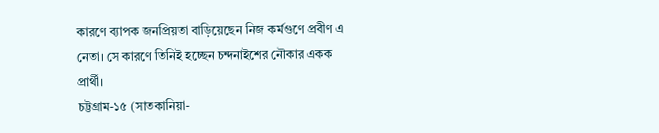কারণে ব্যাপক জনপ্রিয়তা বাড়িয়েছেন নিজ কর্মগুণে প্রবীণ এ নেতা। সে কারণে তিনিই হচ্ছেন চন্দনাইশের নৌকার একক প্রার্থী।
চট্টগ্রাম-১৫ (সাতকানিয়া-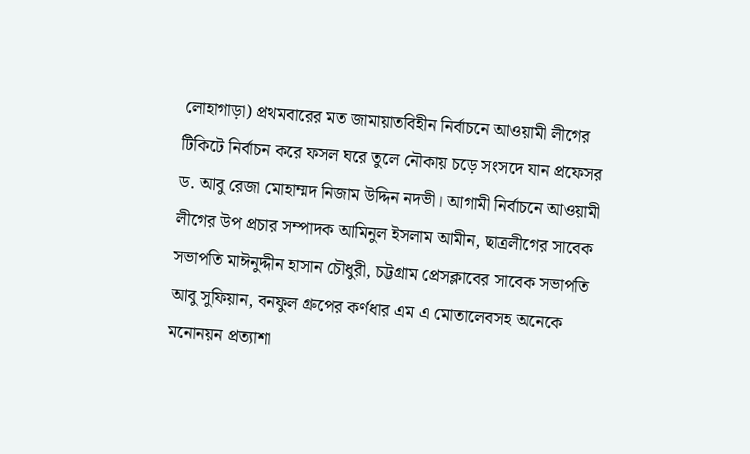লোহাগাড়া) প্রথমবারের মত জামায়াতবিহীন নির্বাচনে আওয়ামী লীগের টিকিটে নির্বাচন করে ফসল ঘরে তুলে নৌকায় চড়ে সংসদে যান প্রফেসর ড. আবু রেজা মোহাম্মদ নিজাম উদ্দিন নদভী। আগামী নির্বাচনে আওয়ামী লীগের উপ প্রচার সম্পাদক আমিনুল ইসলাম আমীন, ছাত্রলীগের সাবেক সভাপতি মাঈনুদ্দীন হাসান চৌধুরী, চট্টগ্রাম প্রেসক্লাবের সাবেক সভাপতি আবু সুফিয়ান, বনফুল গ্রুপের কর্ণধার এম এ মোতালেবসহ অনেকে মনোনয়ন প্রত্যাশা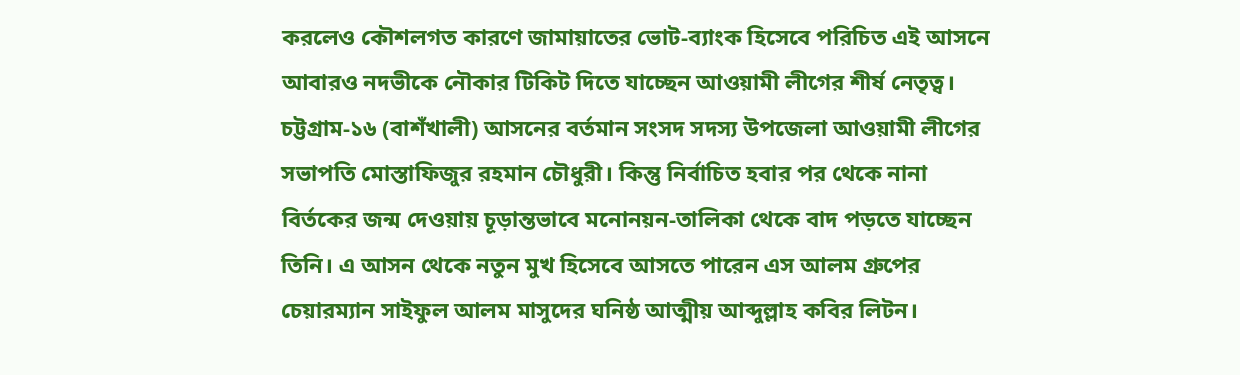করলেও কৌশলগত কারণে জামায়াতের ভোট-ব্যাংক হিসেবে পরিচিত এই আসনে আবারও নদভীকে নৌকার টিকিট দিতে যাচ্ছেন আওয়ামী লীগের শীর্ষ নেতৃত্ব।
চট্টগ্রাম-১৬ (বাশঁখালী) আসনের বর্তমান সংসদ সদস্য উপজেলা আওয়ামী লীগের সভাপতি মোস্তাফিজুর রহমান চৌধুরী। কিন্তু নির্বাচিত হবার পর থেকে নানা বির্তকের জন্ম দেওয়ায় চূড়ান্তভাবে মনোনয়ন-তালিকা থেকে বাদ পড়তে যাচ্ছেন তিনি। এ আসন থেকে নতুন মুখ হিসেবে আসতে পারেন এস আলম গ্রুপের চেয়ারম্যান সাইফুল আলম মাসুদের ঘনিষ্ঠ আত্মীয় আব্দুল্লাহ কবির লিটন।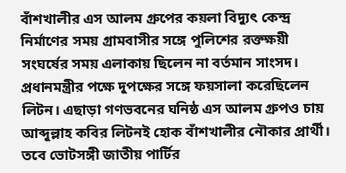বাঁশখালীর এস আলম গ্রুপের কয়লা বিদ্যুৎ কেন্দ্র নির্মাণের সময় গ্রামবাসীর সঙ্গে পুলিশের রক্তক্ষয়ী সংঘর্ষের সময় এলাকায় ছিলেন না বর্তমান সাংসদ। প্রধানমন্ত্রীর পক্ষে দুপক্ষের সঙ্গে ফয়সালা করেছিলেন লিটন। এছাড়া গণভবনের ঘনিষ্ঠ এস আলম গ্রুপও চায় আব্দুল্লাহ কবির লিটনই হোক বাঁশখালীর নৌকার প্রার্থী। তবে ভোটসঙ্গী জাতীয় পার্টির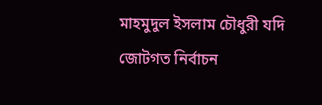মাহমুদুল ইসলাম চৌধুরী যদি জোটগত নির্বাচন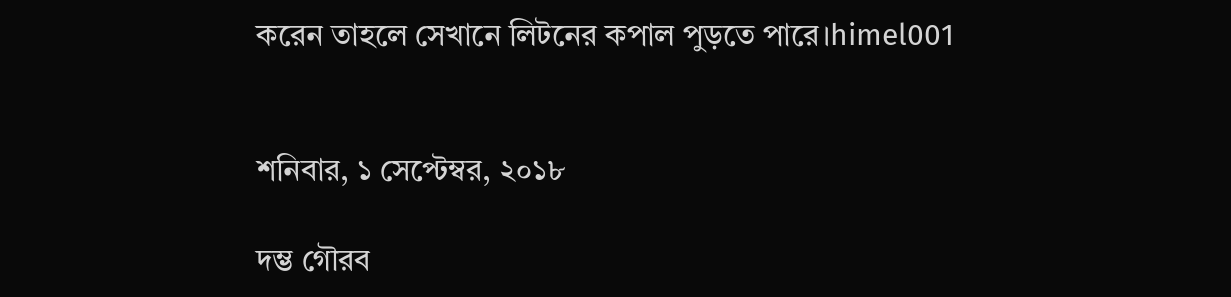করেন তাহলে সেখানে লিটনের কপাল পুড়তে পারে।himel001


শনিবার, ১ সেপ্টেম্বর, ২০১৮

দম্ভ গৌরব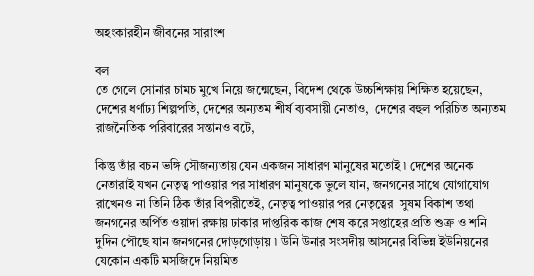অহংকারহীন জীবনের সারাংশ

বল
তে গেলে সোনার চামচ মুখে নিয়ে জন্মেছেন, বিদেশ থেকে উচ্চশিক্ষায় শিক্ষিত হয়েছেন, দেশের ধর্ণাঢ্য শিল্পপতি, দেশের অন্যতম শীর্ষ ব্যবসায়ী নেতাও,  দেশের বহুল পরিচিত অন্যতম রাজনৈতিক পরিবারের সন্তানও বটে,

কিন্তু তাঁর বচন ভঙ্গি সৌজন্যতায় যেন একজন সাধারণ মানুষের মতোই ৷ দেশের অনেক নেতারাই যখন নেতৃত্ব পাওয়ার পর সাধারণ মানুষকে ভুলে যান, জনগনের সাথে যোগাযোগ রাখেনও না তিনি ঠিক তাঁর বিপরীতেই, নেতৃত্ব পাওয়ার পর নেতৃত্বের  সুষম বিকাশ তথা জনগনের অর্পিত ওয়াদা রক্ষায় ঢাকার দাপ্তরিক কাজ শেষ করে সপ্তাহের প্রতি শুক্র ও শনি দুদিন পৌছে যান জনগনের দোড়গোড়ায় ৷ উনি উনার সংসদীয় আসনের বিভিন্ন ইউনিয়নের যেকোন একটি মসজিদে নিয়মিত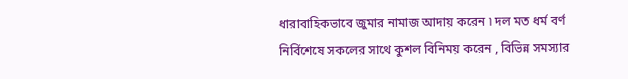ধারাবাহিকভাবে জুমার নামাজ আদায় করেন ৷ দল মত ধর্ম বর্ণ নির্বিশেষে সকলের সাথে কুশল বিনিময় করেন , বিভিন্ন সমস্যার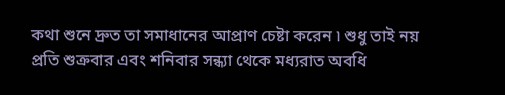কথা শুনে দ্রুত তা সমাধানের আপ্রাণ চেষ্টা করেন ৷ শুধু তাই নয় প্রতি শুক্রবার এবং শনিবার সন্ধ্যা থেকে মধ্যরাত অবধি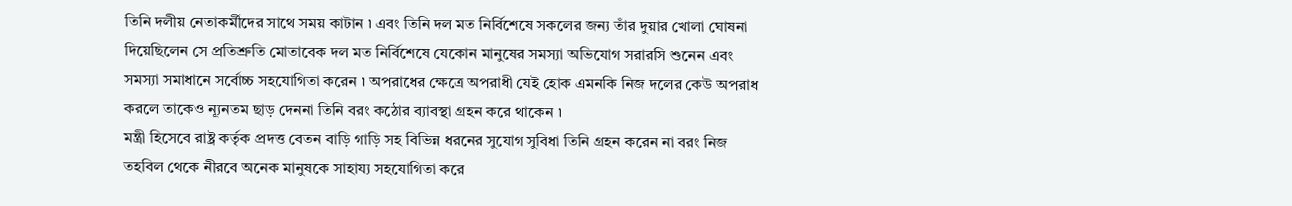তিনি দলীয় নেতাকর্মীদের সাথে সময় কাটান ৷ এবং তিনি দল মত নির্বিশেষে সকলের জন্য তাঁর দুয়ার খোলা ঘোষনা দিয়েছিলেন সে প্রতিশ্রুতি মোতাবেক দল মত নির্বিশেষে যেকোন মানুষের সমস্যা অভিযোগ সরারসি শুনেন এবং সমস্যা সমাধানে সর্বোচ্চ সহযোগিতা করেন ৷ অপরাধের ক্ষেত্রে অপরাধী যেই হোক এমনকি নিজ দলের কেউ অপরাধ করলে তাকেও ন্যূনতম ছাড় দেননা তিনি বরং কঠোর ব্যাবস্থা গ্রহন করে থাকেন ৷
মন্ত্রী হিসেবে রাষ্ট্র কর্তৃক প্রদত্ত বেতন বাড়ি গাড়ি সহ বিভিন্ন ধরনের সুযোগ সুবিধা তিনি গ্রহন করেন না বরং নিজ তহবিল থেকে নীরবে অনেক মানুষকে সাহায্য সহযোগিতা করে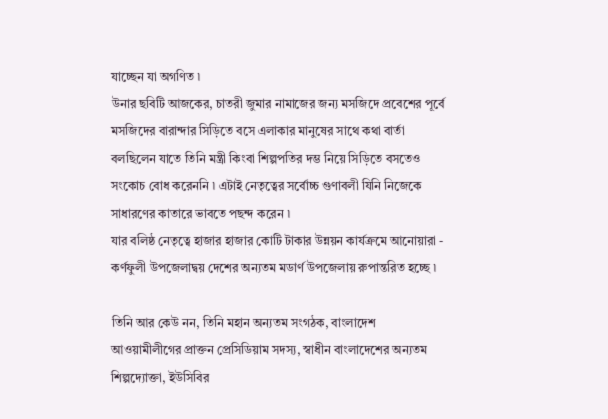যাচ্ছেন যা অগণিত ৷
উনার ছবিটি আজকের, চাতরী জুমার নামাজের জন্য মসজিদে প্রবেশের পূর্বে মসজিদের বারান্দার সিড়িতে বসে এলাকার মানুষের সাথে কথা বার্তা বলছিলেন যাতে তিনি মন্ত্রী কিংবা শিল্পপতির দম্ভ নিয়ে সিড়িতে বসতেও সংকোচ বোধ করেননি ৷ এটাই নেতৃত্বের সর্বোচ্চ গুণাবলী যিনি নিজেকে সাধারণের কাতারে ভাবতে পছন্দ করেন ৷
যার বলিষ্ঠ নেতৃত্বে হাজার হাজার কোটি টাকার উন্নয়ন কার্যক্রমে আনোয়ারা - কর্ণফুলী উপজেলাদ্বয় দেশের অন্যতম মডার্ণ উপজেলায় রুপান্তরিত হচ্ছে ৷

তিনি আর কেউ নন, তিনি মহান অন্যতম সংগঠক, বাংলাদেশ আওয়ামীলীগের প্রাক্তন প্রেসিডিয়াম সদস্য, স্বাধীন বাংলাদেশের অন্যতম শিল্পদ্যোক্তা, ইউসিবির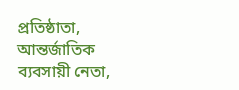প্রতিষ্ঠাতা, আন্তর্জাতিক ব্যবসায়ী নেতা,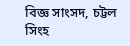বিজ্ঞ সাংসদ, চট্টল সিংহ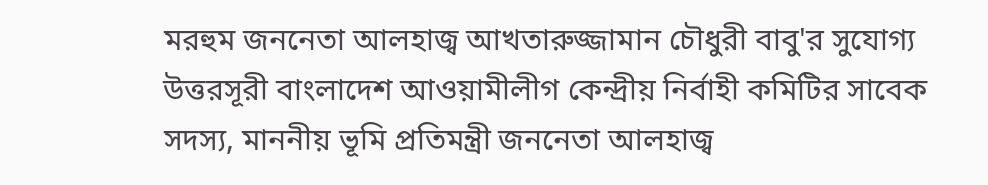মরহুম জননেতা আলহাজ্ব আখতারুজ্জামান চৌধুরী বাবু'র সুযোগ্য উত্তরসূরী বাংলাদেশ আওয়ামীলীগ কেন্দ্রীয় নির্বাহী কমিটির সাবেক সদস্য, মাননীয় ভূমি প্রতিমন্ত্রী জননেতা আলহাজ্ব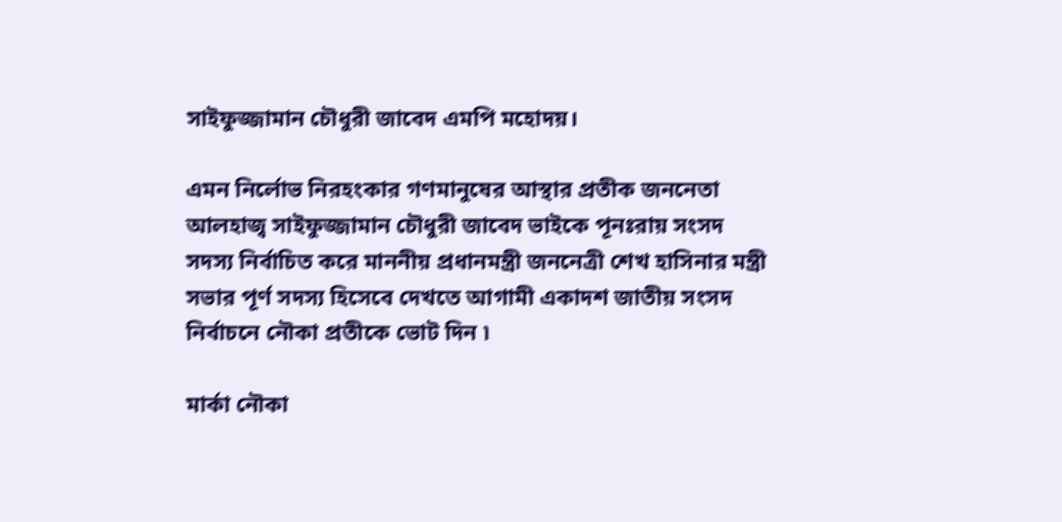সাইফুজ্জামান চৌধুরী জাবেদ এমপি মহোদয়।

এমন নির্লোভ নিরহংকার গণমানুষের আস্থার প্রতীক জননেতা আলহাজ্ব সাইফুজ্জামান চৌধুরী জাবেদ ভাইকে পূনঃরায় সংসদ সদস্য নির্বাচিত করে মাননীয় প্রধানমন্ত্রী জননেত্রী শেখ হাসিনার মন্ত্রী সভার পূর্ণ সদস্য হিসেবে দেখতে আগামী একাদশ জাতীয় সংসদ নির্বাচনে নৌকা প্রতীকে ভোট দিন ৷

মার্কা নৌকা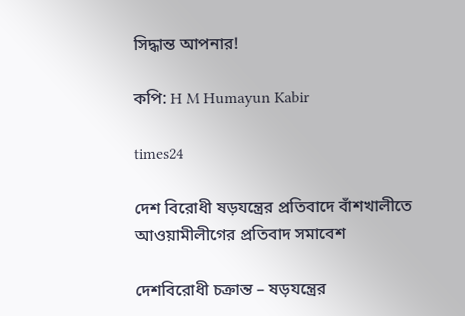সিদ্ধান্ত আপনার!

কপি: H M Humayun Kabir

times24

দেশ বিরোধী ষড়যন্ত্রের প্রতিবাদে বাঁশখালীতে আওয়ামীলীগের প্রতিবাদ সমাবেশ

দেশবিরোধী চক্রান্ত – ষড়যন্ত্রের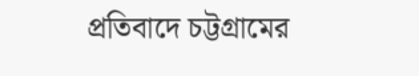প্রতিবাদে চট্টগ্রামের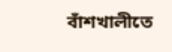বাঁশখালীতে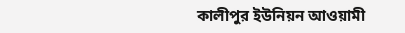কালীপুর ইউনিয়ন আওয়ামী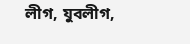লীগ, যুবলীগ,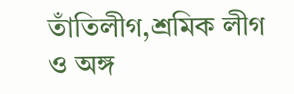তাঁতিলীগ,শ্রমিক লীগ ও অঙ্গ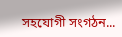সহযোগী সংগঠন...